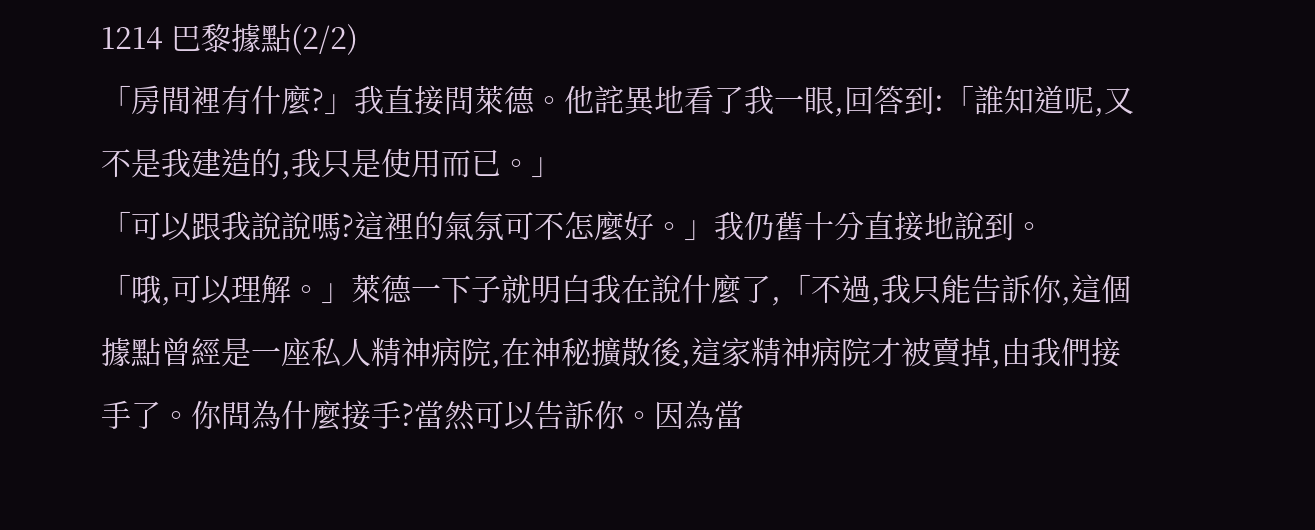1214 巴黎據點(2/2)
「房間裡有什麼?」我直接問萊德。他詫異地看了我一眼,回答到:「誰知道呢,又不是我建造的,我只是使用而已。」
「可以跟我說說嗎?這裡的氣氛可不怎麼好。」我仍舊十分直接地說到。
「哦,可以理解。」萊德一下子就明白我在說什麼了,「不過,我只能告訴你,這個據點曾經是一座私人精神病院,在神秘擴散後,這家精神病院才被賣掉,由我們接手了。你問為什麼接手?當然可以告訴你。因為當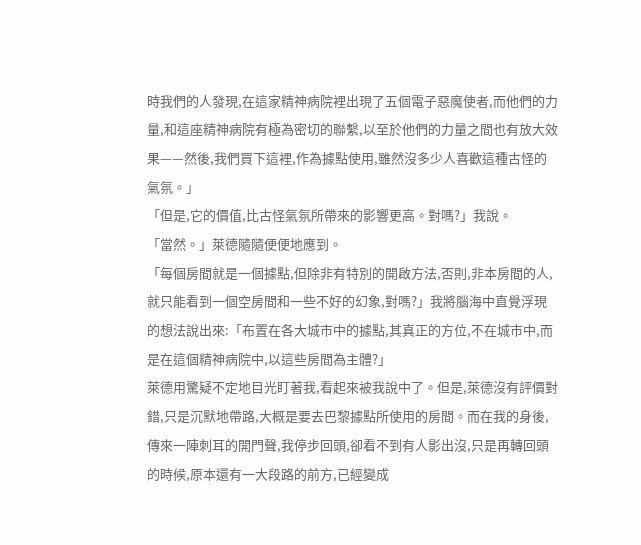時我們的人發現,在這家精神病院裡出現了五個電子惡魔使者,而他們的力量,和這座精神病院有極為密切的聯繫,以至於他們的力量之間也有放大效果——然後,我們買下這裡,作為據點使用,雖然沒多少人喜歡這種古怪的氣氛。」
「但是,它的價值,比古怪氣氛所帶來的影響更高。對嗎?」我說。
「當然。」萊德隨隨便便地應到。
「每個房間就是一個據點,但除非有特別的開啟方法,否則,非本房間的人,就只能看到一個空房間和一些不好的幻象,對嗎?」我將腦海中直覺浮現的想法說出來:「布置在各大城市中的據點,其真正的方位,不在城市中,而是在這個精神病院中,以這些房間為主體?」
萊德用驚疑不定地目光盯著我,看起來被我說中了。但是,萊德沒有評價對錯,只是沉默地帶路,大概是要去巴黎據點所使用的房間。而在我的身後,傳來一陣刺耳的開門聲,我停步回頭,卻看不到有人影出沒,只是再轉回頭的時候,原本還有一大段路的前方,已經變成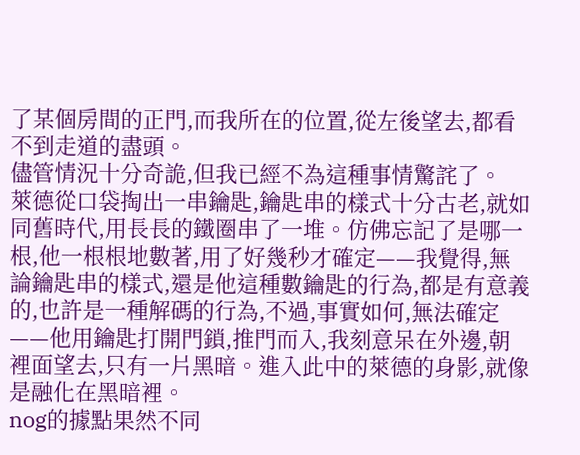了某個房間的正門,而我所在的位置,從左後望去,都看不到走道的盡頭。
儘管情況十分奇詭,但我已經不為這種事情驚詫了。
萊德從口袋掏出一串鑰匙,鑰匙串的樣式十分古老,就如同舊時代,用長長的鐵圈串了一堆。仿佛忘記了是哪一根,他一根根地數著,用了好幾秒才確定——我覺得,無論鑰匙串的樣式,還是他這種數鑰匙的行為,都是有意義的,也許是一種解碼的行為,不過,事實如何,無法確定——他用鑰匙打開門鎖,推門而入,我刻意呆在外邊,朝裡面望去,只有一片黑暗。進入此中的萊德的身影,就像是融化在黑暗裡。
nog的據點果然不同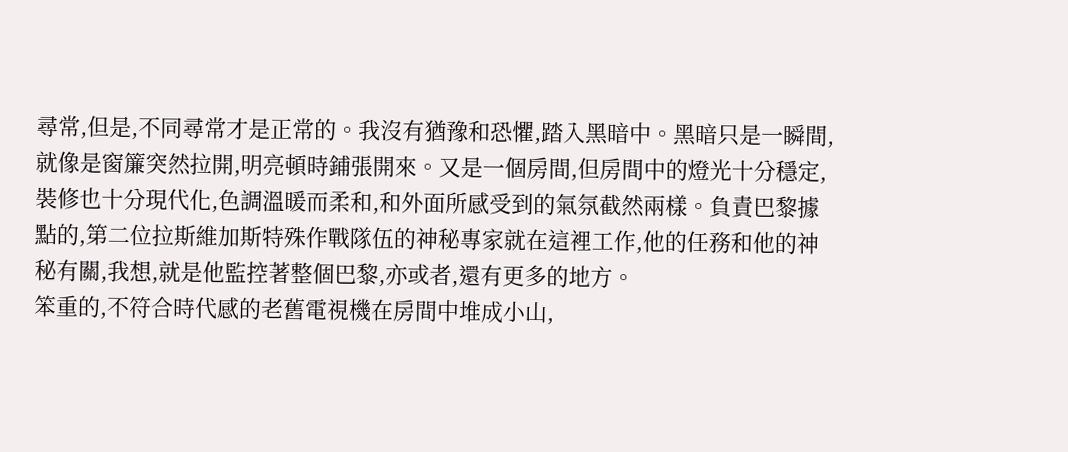尋常,但是,不同尋常才是正常的。我沒有猶豫和恐懼,踏入黑暗中。黑暗只是一瞬間,就像是窗簾突然拉開,明亮頓時鋪張開來。又是一個房間,但房間中的燈光十分穩定,裝修也十分現代化,色調溫暖而柔和,和外面所感受到的氣氛截然兩樣。負責巴黎據點的,第二位拉斯維加斯特殊作戰隊伍的神秘專家就在這裡工作,他的任務和他的神秘有關,我想,就是他監控著整個巴黎,亦或者,還有更多的地方。
笨重的,不符合時代感的老舊電視機在房間中堆成小山,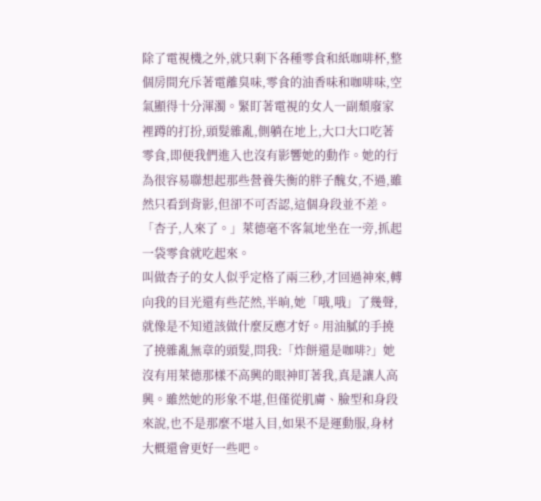除了電視機之外,就只剩下各種零食和紙咖啡杯,整個房間充斥著電離臭味,零食的油香味和咖啡味,空氣顯得十分渾濁。緊盯著電視的女人一副頹廢家裡蹲的打扮,頭髮雜亂,側躺在地上,大口大口吃著零食,即便我們進入也沒有影響她的動作。她的行為很容易聯想起那些營養失衡的胖子醜女,不過,雖然只看到背影,但卻不可否認,這個身段並不差。
「杏子,人來了。」萊德毫不客氣地坐在一旁,抓起一袋零食就吃起來。
叫做杏子的女人似乎定格了兩三秒,才回過神來,轉向我的目光還有些茫然,半晌,她「哦,哦」了幾聲,就像是不知道該做什麼反應才好。用油膩的手撓了撓雜亂無章的頭髮,問我:「炸餅還是咖啡?」她沒有用萊德那樣不高興的眼神盯著我,真是讓人高興。雖然她的形象不堪,但僅從肌膚、臉型和身段來說,也不是那麼不堪入目,如果不是運動服,身材大概還會更好一些吧。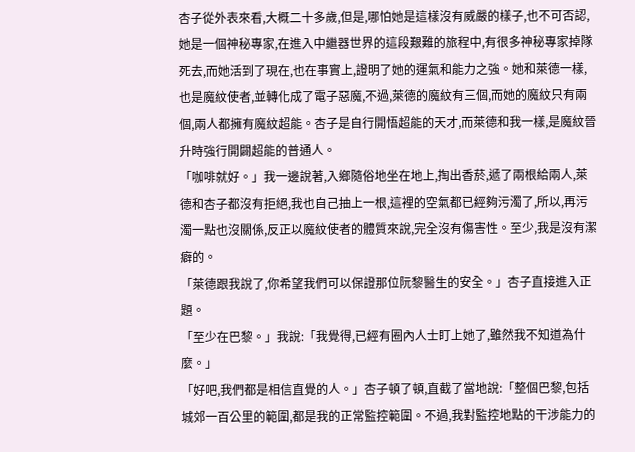杏子從外表來看,大概二十多歲,但是,哪怕她是這樣沒有威嚴的樣子,也不可否認,她是一個神秘專家,在進入中繼器世界的這段艱難的旅程中,有很多神秘專家掉隊死去,而她活到了現在,也在事實上,證明了她的運氣和能力之強。她和萊德一樣,也是魔紋使者,並轉化成了電子惡魔,不過,萊德的魔紋有三個,而她的魔紋只有兩個,兩人都擁有魔紋超能。杏子是自行開悟超能的天才,而萊德和我一樣,是魔紋晉升時強行開闢超能的普通人。
「咖啡就好。」我一邊說著,入鄉隨俗地坐在地上,掏出香菸,遞了兩根給兩人,萊德和杏子都沒有拒絕,我也自己抽上一根,這裡的空氣都已經夠污濁了,所以,再污濁一點也沒關係,反正以魔紋使者的體質來說,完全沒有傷害性。至少,我是沒有潔癖的。
「萊德跟我說了,你希望我們可以保證那位阮黎醫生的安全。」杏子直接進入正題。
「至少在巴黎。」我說:「我覺得,已經有圈內人士盯上她了,雖然我不知道為什麼。」
「好吧,我們都是相信直覺的人。」杏子頓了頓,直截了當地說:「整個巴黎,包括城郊一百公里的範圍,都是我的正常監控範圍。不過,我對監控地點的干涉能力的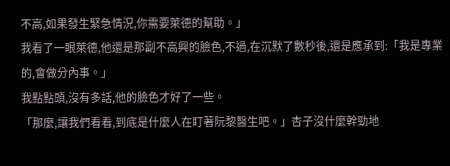不高,如果發生緊急情況,你需要萊德的幫助。」
我看了一眼萊德,他還是那副不高興的臉色,不過,在沉默了數秒後,還是應承到:「我是專業的,會做分內事。」
我點點頭,沒有多話,他的臉色才好了一些。
「那麼,讓我們看看,到底是什麼人在盯著阮黎醫生吧。」杏子沒什麼幹勁地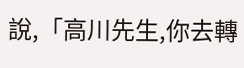說,「高川先生,你去轉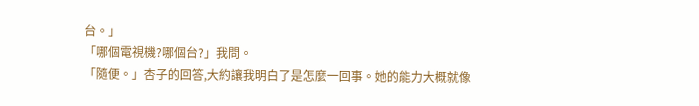台。」
「哪個電視機?哪個台?」我問。
「隨便。」杏子的回答,大約讓我明白了是怎麼一回事。她的能力大概就像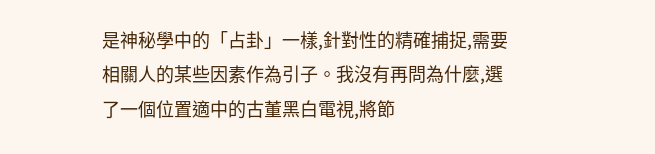是神秘學中的「占卦」一樣,針對性的精確捕捉,需要相關人的某些因素作為引子。我沒有再問為什麼,選了一個位置適中的古董黑白電視,將節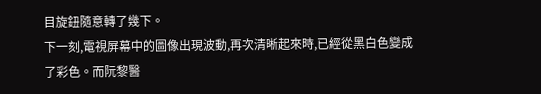目旋鈕隨意轉了幾下。
下一刻,電視屏幕中的圖像出現波動,再次清晰起來時,已經從黑白色變成了彩色。而阮黎醫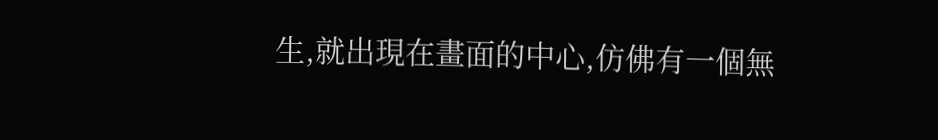生,就出現在畫面的中心,仿佛有一個無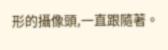形的攝像頭,一直跟隨著。